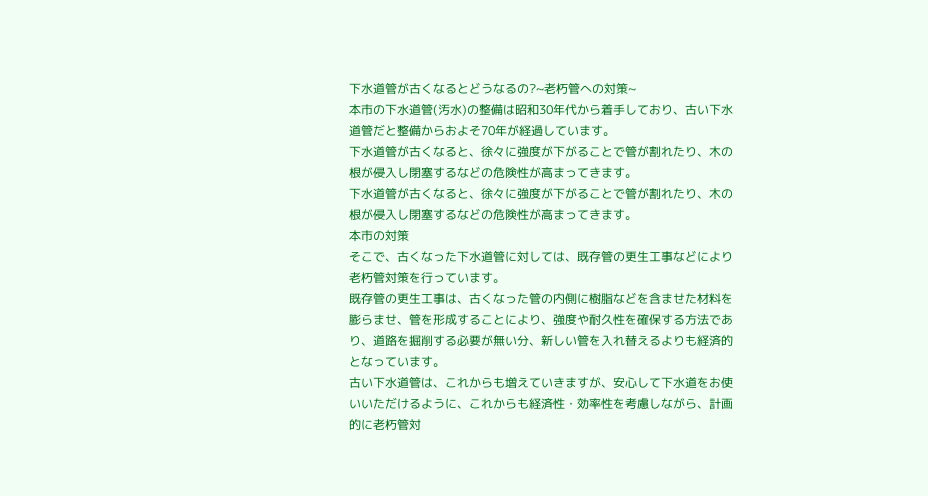下水道管が古くなるとどうなるの?~老朽管への対策~
本市の下水道管(汚水)の整備は昭和30年代から着手しており、古い下水道管だと整備からおよそ70年が経過しています。
下水道管が古くなると、徐々に強度が下がることで管が割れたり、木の根が侵入し閉塞するなどの危険性が高まってきます。
下水道管が古くなると、徐々に強度が下がることで管が割れたり、木の根が侵入し閉塞するなどの危険性が高まってきます。
本市の対策
そこで、古くなった下水道管に対しては、既存管の更生工事などにより老朽管対策を行っています。
既存管の更生工事は、古くなった管の内側に樹脂などを含ませた材料を膨らませ、管を形成することにより、強度や耐久性を確保する方法であり、道路を掘削する必要が無い分、新しい管を入れ替えるよりも経済的となっています。
古い下水道管は、これからも増えていきますが、安心して下水道をお使いいただけるように、これからも経済性・効率性を考慮しながら、計画的に老朽管対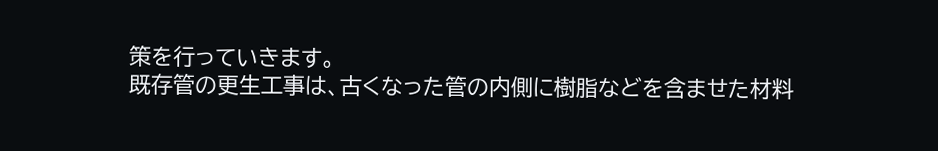策を行っていきます。
既存管の更生工事は、古くなった管の内側に樹脂などを含ませた材料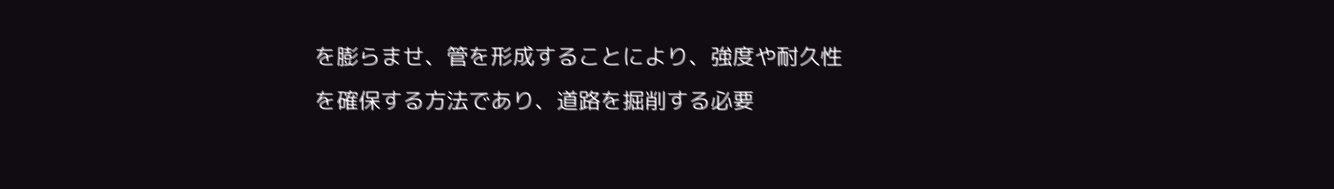を膨らませ、管を形成することにより、強度や耐久性を確保する方法であり、道路を掘削する必要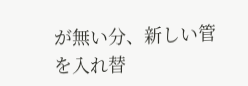が無い分、新しい管を入れ替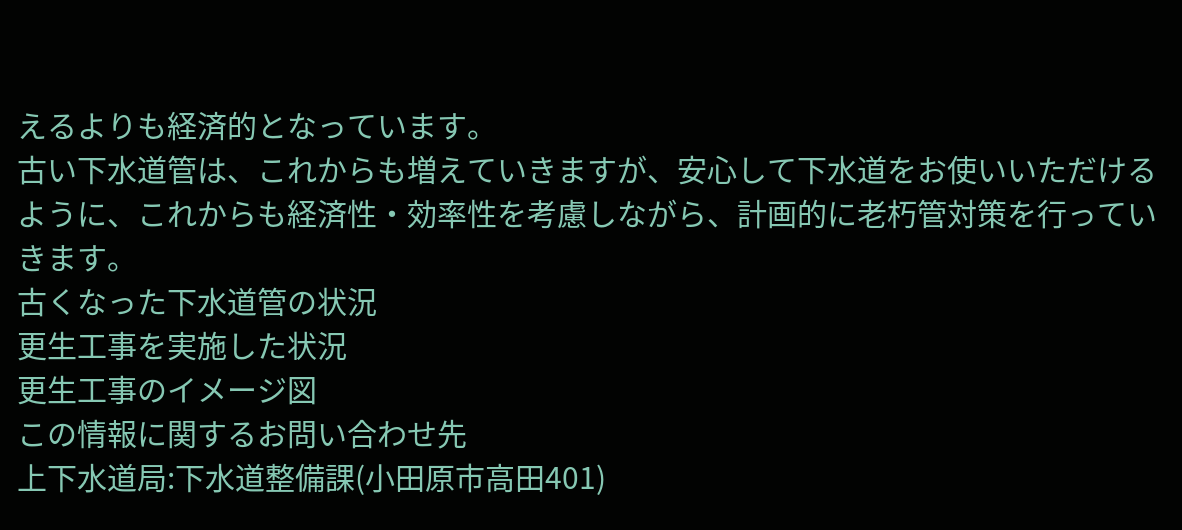えるよりも経済的となっています。
古い下水道管は、これからも増えていきますが、安心して下水道をお使いいただけるように、これからも経済性・効率性を考慮しながら、計画的に老朽管対策を行っていきます。
古くなった下水道管の状況
更生工事を実施した状況
更生工事のイメージ図
この情報に関するお問い合わせ先
上下水道局:下水道整備課(小田原市高田401)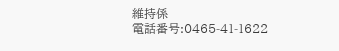維持係
電話番号:0465-41-1622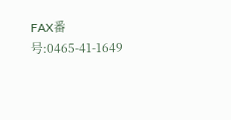FAX番号:0465-41-1649